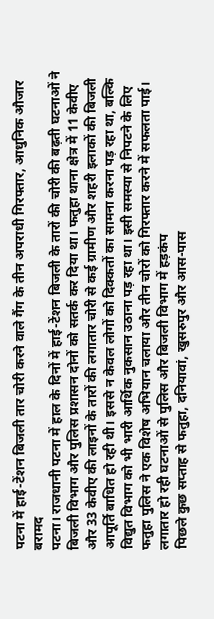पटना में हाई-टेंशन बिजली तार चोरी करने वाले गैंग के तीन अपराधी गिरफ्तार, आधुनिक औजार बरामद
पटना। राजधानी पटना में हाल के दिनों में हाई-टेंशन बिजली के तारों की चोरी की बढ़ती घटनाओं ने बिजली विभाग और पुलिस प्रशासन दोनों को सतर्क कर दिया था। फतुहा थाना क्षेत्र में 11 केवीए और 33 केवीए की लाइनों के तारों की लगातार चोरी से कई ग्रामीण और शहरी इलाकों की बिजली आपूर्ति बाधित हो रही थी। इससे न केवल लोगों को दिक्कतों का सामना करना पड़ रहा था, बल्कि विद्युत विभाग को भी भारी आर्थिक नुकसान उठाना पड़ रहा था। इसी समस्या से निपटने के लिए फतुहा पुलिस ने एक विशेष अभियान चलाया और तीन चोरों को गिरफ्तार करने में सफलता पाई।
लगातार हो रही घटनाओं से पुलिस और बिजली विभाग में हड़कंप
पिछले कुछ सप्ताह से फतुहा, दनियावां, खुसरुपुर और आस-पास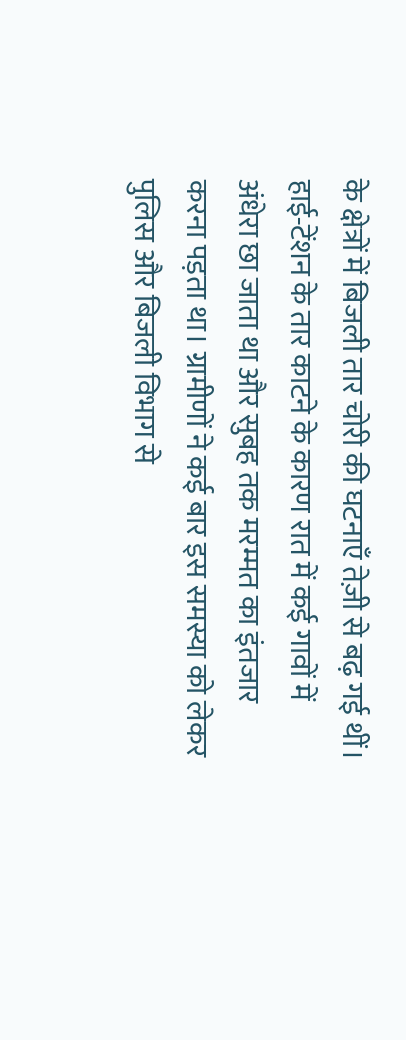के क्षेत्रों में बिजली तार चोरी की घटनाएँ तेज़ी से बढ़ गई थीं। हाई-टेंशन के तार काटने के कारण रात में कई गावों में अंधेरा छा जाता था और सुबह तक मरम्मत का इंतजार करना पड़ता था। ग्रामीणों ने कई बार इस समस्या को लेकर पुलिस और बिजली विभाग से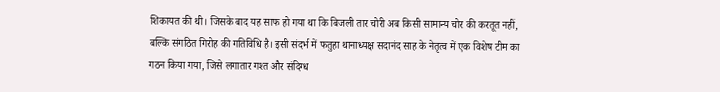शिकायत की थी। जिसके बाद यह साफ हो गया था कि बिजली तार चोरी अब किसी सामान्य चोर की करतूत नहीं, बल्कि संगठित गिरोह की गतिविधि है। इसी संदर्भ में फतुहा थानाध्यक्ष सदानंद साह के नेतृत्व में एक विशेष टीम का गठन किया गया, जिसे लगातार गश्त और संदिग्ध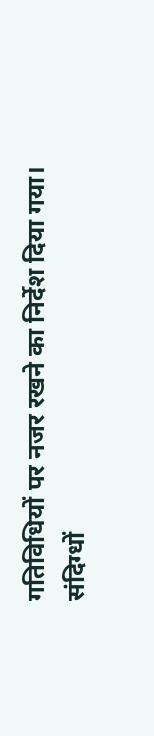गतिविधियों पर नजर रखने का निर्देश दिया गया।
संदिग्धों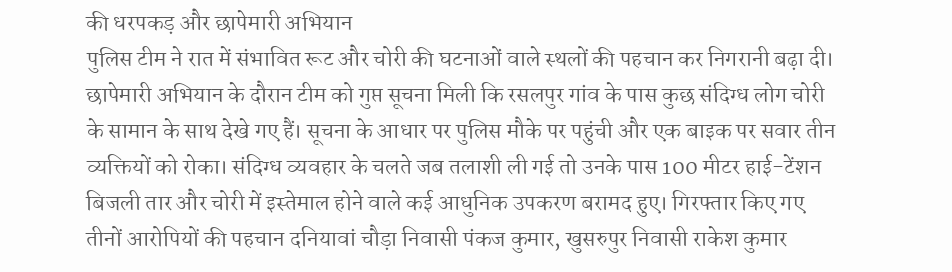की धरपकड़ और छापेमारी अभियान
पुलिस टीम ने रात में संभावित रूट और चोरी की घटनाओं वाले स्थलों की पहचान कर निगरानी बढ़ा दी। छापेमारी अभियान के दौरान टीम को गुप्त सूचना मिली कि रसलपुर गांव के पास कुछ संदिग्ध लोग चोरी के सामान के साथ देखे गए हैं। सूचना के आधार पर पुलिस मौके पर पहुंची और एक बाइक पर सवार तीन व्यक्तियों को रोका। संदिग्ध व्यवहार के चलते जब तलाशी ली गई तो उनके पास 100 मीटर हाई-टेंशन बिजली तार और चोरी में इस्तेमाल होने वाले कई आधुनिक उपकरण बरामद हुए। गिरफ्तार किए गए तीनों आरोपियों की पहचान दनियावां चौड़ा निवासी पंकज कुमार, खुसरुपुर निवासी राकेश कुमार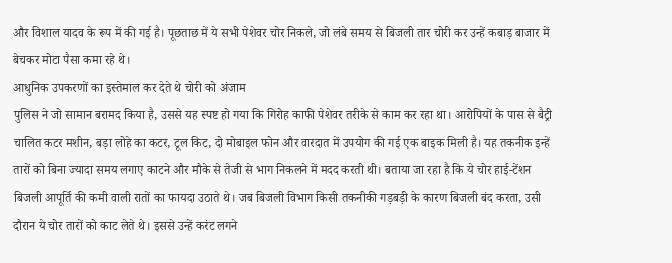और विशाल यादव के रूप में की गई है। पूछताछ में ये सभी पेशेवर चोर निकले, जो लंबे समय से बिजली तार चोरी कर उन्हें कबाड़ बाजार में बेचकर मोटा पैसा कमा रहे थे।
आधुनिक उपकरणों का इस्तेमाल कर देते थे चोरी को अंजाम
पुलिस ने जो सामान बरामद किया है, उससे यह स्पष्ट हो गया कि गिरोह काफी पेशेवर तरीके से काम कर रहा था। आरोपियों के पास से बैट्री चालित कटर मशीन, बड़ा लोहे का कटर, टूल किट, दो मोबाइल फोन और वारदात में उपयोग की गई एक बाइक मिली है। यह तकनीक इन्हें तारों को बिना ज्यादा समय लगाए काटने और मौके से तेजी से भाग निकलने में मदद करती थी। बताया जा रहा है कि ये चोर हाई-टेंशन बिजली आपूर्ति की कमी वाली रातों का फायदा उठाते थे। जब बिजली विभाग किसी तकनीकी गड़बड़ी के कारण बिजली बंद करता, उसी दौरान ये चोर तारों को काट लेते थे। इससे उन्हें करंट लगने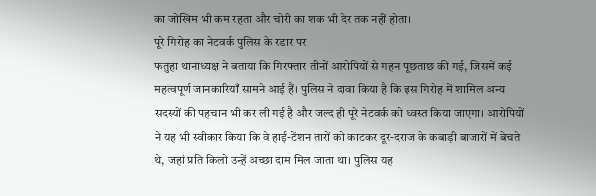का जोखिम भी कम रहता और चोरी का शक भी देर तक नहीं होता।
पूरे गिरोह का नेटवर्क पुलिस के रडार पर
फतुहा थानाध्यक्ष ने बताया कि गिरफ्तार तीनों आरोपियों से गहन पूछताछ की गई, जिसमें कई महत्वपूर्ण जानकारियाँ सामने आई हैं। पुलिस ने दावा किया है कि इस गिरोह में शामिल अन्य सदस्यों की पहचान भी कर ली गई है और जल्द ही पूरे नेटवर्क को ध्वस्त किया जाएगा। आरोपियों ने यह भी स्वीकार किया कि वे हाई-टेंशन तारों को काटकर दूर-दराज के कबाड़ी बाजारों में बेचते थे, जहां प्रति किलो उन्हें अच्छा दाम मिल जाता था। पुलिस यह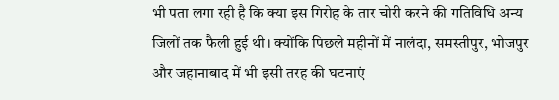भी पता लगा रही है कि क्या इस गिरोह के तार चोरी करने की गतिविधि अन्य जिलों तक फैली हुई थी। क्योंकि पिछले महीनों में नालंदा, समस्तीपुर, भोजपुर और जहानाबाद में भी इसी तरह की घटनाएं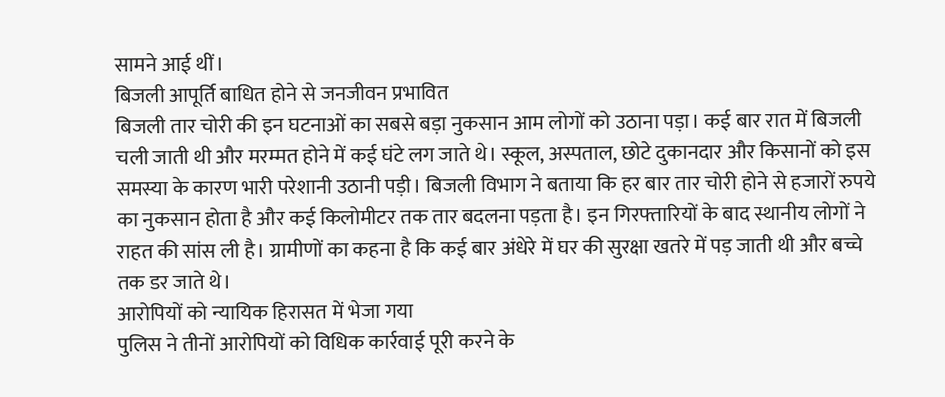सामने आई थीं।
बिजली आपूर्ति बाधित होने से जनजीवन प्रभावित
बिजली तार चोरी की इन घटनाओं का सबसे बड़ा नुकसान आम लोगों को उठाना पड़ा। कई बार रात में बिजली चली जाती थी और मरम्मत होने में कई घंटे लग जाते थे। स्कूल, अस्पताल, छोटे दुकानदार और किसानों को इस समस्या के कारण भारी परेशानी उठानी पड़ी। बिजली विभाग ने बताया कि हर बार तार चोरी होने से हजारों रुपये का नुकसान होता है और कई किलोमीटर तक तार बदलना पड़ता है। इन गिरफ्तारियों के बाद स्थानीय लोगों ने राहत की सांस ली है। ग्रामीणों का कहना है कि कई बार अंधेरे में घर की सुरक्षा खतरे में पड़ जाती थी और बच्चे तक डर जाते थे।
आरोपियों को न्यायिक हिरासत में भेजा गया
पुलिस ने तीनों आरोपियों को विधिक कार्रवाई पूरी करने के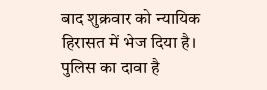बाद शुक्रवार को न्यायिक हिरासत में भेज दिया है। पुलिस का दावा है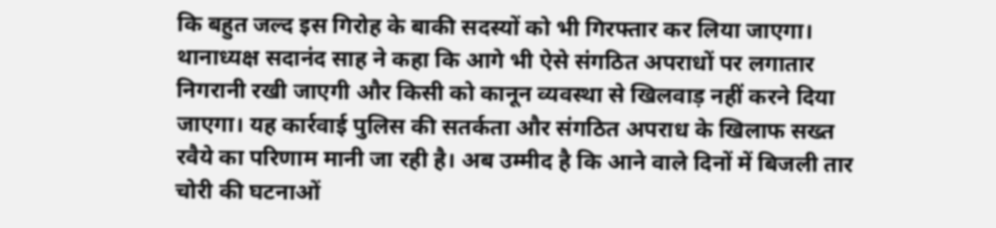कि बहुत जल्द इस गिरोह के बाकी सदस्यों को भी गिरफ्तार कर लिया जाएगा। थानाध्यक्ष सदानंद साह ने कहा कि आगे भी ऐसे संगठित अपराधों पर लगातार निगरानी रखी जाएगी और किसी को कानून व्यवस्था से खिलवाड़ नहीं करने दिया जाएगा। यह कार्रवाई पुलिस की सतर्कता और संगठित अपराध के खिलाफ सख्त रवैये का परिणाम मानी जा रही है। अब उम्मीद है कि आने वाले दिनों में बिजली तार चोरी की घटनाओं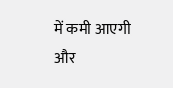में कमी आएगी और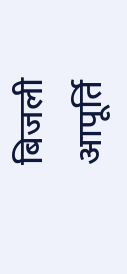बिजली आपूर्ति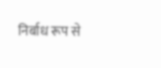निर्बाध रूप से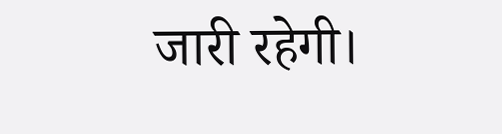जारी रहेगी।